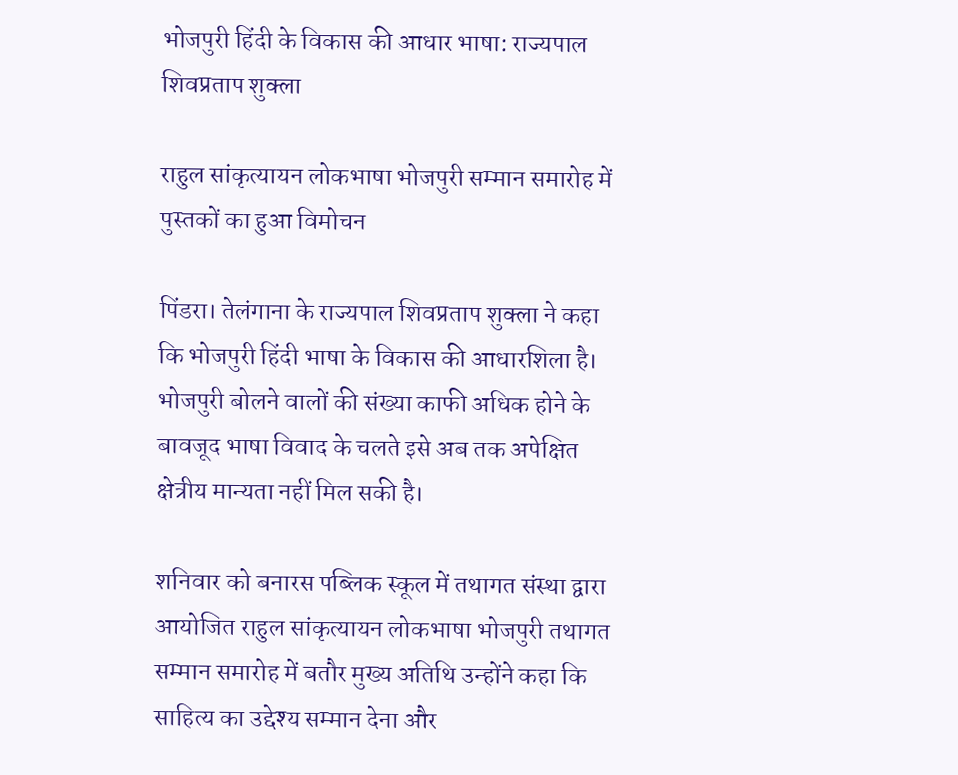भोजपुरी हिंदी के विकास की आधार भाषा: राज्यपाल शिवप्रताप शुक्ला

राहुल सांकृत्यायन लोकभाषा भोजपुरी सम्मान समारोह में पुस्तकों का हुआ विमोचन

पिंडरा। तेलंगाना के राज्यपाल शिवप्रताप शुक्ला ने कहा कि भोजपुरी हिंदी भाषा के विकास की आधारशिला है। भोजपुरी बोलने वालों की संख्या काफी अधिक होने के बावजूद भाषा विवाद के चलते इसे अब तक अपेक्षित क्षेत्रीय मान्यता नहीं मिल सकी है।

शनिवार को बनारस पब्लिक स्कूल में तथागत संस्था द्वारा आयोजित राहुल सांकृत्यायन लोकभाषा भोजपुरी तथागत सम्मान समारोह में बतौर मुख्य अतिथि उन्होंने कहा कि साहित्य का उद्देश्य सम्मान देना और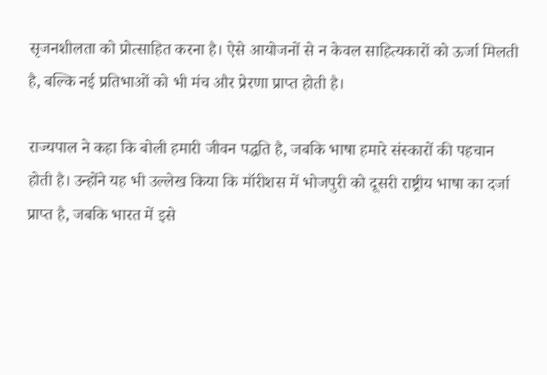सृजनशीलता को प्रोत्साहित करना है। ऐसे आयोजनों से न केवल साहित्यकारों को ऊर्जा मिलती है, बल्कि नई प्रतिभाओं को भी मंच और प्रेरणा प्राप्त होती है।

राज्यपाल ने कहा कि बोली हमारी जीवन पद्धति है, जबकि भाषा हमारे संस्कारों की पहचान होती है। उन्होंने यह भी उल्लेख किया कि मॉरीशस में भोजपुरी को दूसरी राष्ट्रीय भाषा का दर्जा प्राप्त है, जबकि भारत में इसे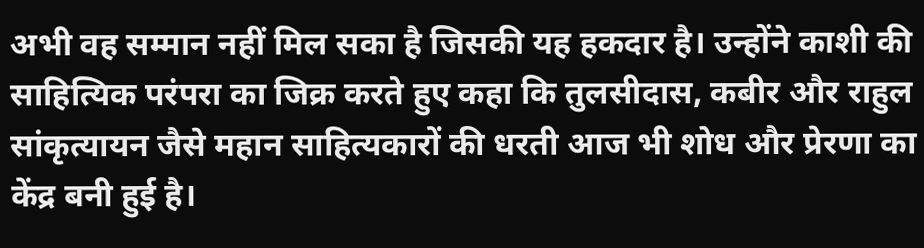अभी वह सम्मान नहीं मिल सका है जिसकी यह हकदार है। उन्होंने काशी की साहित्यिक परंपरा का जिक्र करते हुए कहा कि तुलसीदास, कबीर और राहुल सांकृत्यायन जैसे महान साहित्यकारों की धरती आज भी शोध और प्रेरणा का केंद्र बनी हुई है।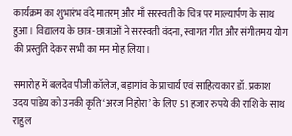कार्यक्रम का शुभारंभ वंदे मातरम् और माँ सरस्वती के चित्र पर माल्यार्पण के साथ हुआ। विद्यालय के छात्र-छात्राओं ने सरस्वती वंदना, स्वागत गीत और संगीतमय योग की प्रस्तुति देकर सभी का मन मोह लिया।

समारोह में बलदेव पीजी कॉलेज, बड़ागांव के प्राचार्य एवं साहित्यकार डॉ. प्रकाश उदय पांडेय को उनकी कृति ‘अरज निहोरा’ के लिए 51 हजार रुपये की राशि के साथ राहुल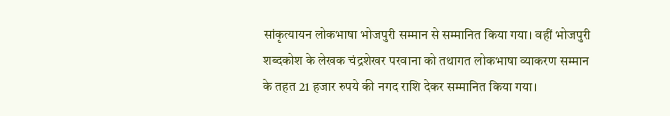सांकृत्यायन लोकभाषा भोजपुरी सम्मान से सम्मानित किया गया। वहीं भोजपुरी शब्दकोश के लेखक चंद्रशेखर परवाना को तथागत लोकभाषा व्याकरण सम्मान के तहत 21 हजार रुपये की नगद राशि देकर सम्मानित किया गया।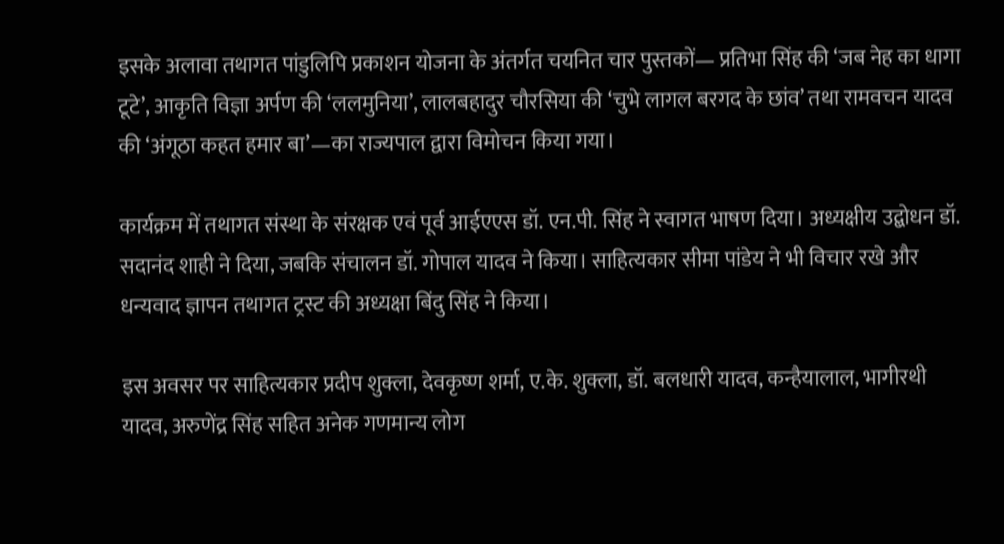इसके अलावा तथागत पांडुलिपि प्रकाशन योजना के अंतर्गत चयनित चार पुस्तकों— प्रतिभा सिंह की ‘जब नेह का धागा टूटे’, आकृति विज्ञा अर्पण की ‘ललमुनिया’, लालबहादुर चौरसिया की ‘चुभे लागल बरगद के छांव’ तथा रामवचन यादव की ‘अंगूठा कहत हमार बा’—का राज्यपाल द्वारा विमोचन किया गया।

कार्यक्रम में तथागत संस्था के संरक्षक एवं पूर्व आईएएस डॉ. एन.पी. सिंह ने स्वागत भाषण दिया। अध्यक्षीय उद्बोधन डॉ. सदानंद शाही ने दिया, जबकि संचालन डॉ. गोपाल यादव ने किया। साहित्यकार सीमा पांडेय ने भी विचार रखे और धन्यवाद ज्ञापन तथागत ट्रस्ट की अध्यक्षा बिंदु सिंह ने किया।

इस अवसर पर साहित्यकार प्रदीप शुक्ला, देवकृष्ण शर्मा, ए.के. शुक्ला, डॉ. बलधारी यादव, कन्हैयालाल, भागीरथी यादव, अरुणेंद्र सिंह सहित अनेक गणमान्य लोग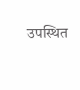उपस्थित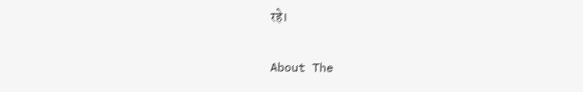रहे।

About The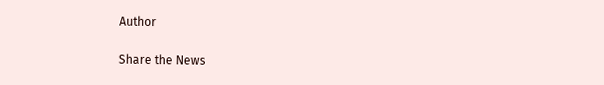Author

Share the News